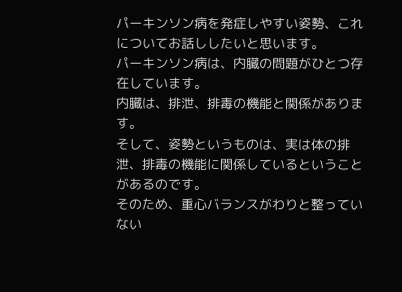パーキンソン病を発症しやすい姿勢、これについてお話ししたいと思います。
パーキンソン病は、内臓の問題がひとつ存在しています。
内臓は、排泄、排毒の機能と関係があります。
そして、姿勢というものは、実は体の排泄、排毒の機能に関係しているということがあるのです。
そのため、重心バランスがわりと整っていない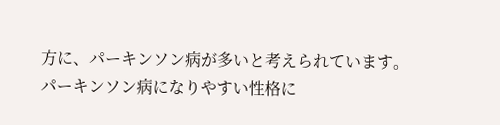方に、パーキンソン病が多いと考えられています。
パーキンソン病になりやすい性格に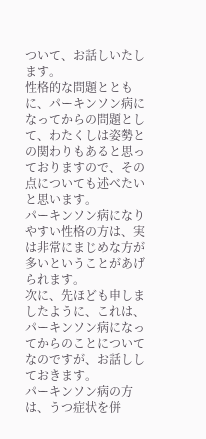ついて、お話しいたします。
性格的な問題とともに、パーキンソン病になってからの問題として、わたくしは姿勢との関わりもあると思っておりますので、その点についても述べたいと思います。
パーキンソン病になりやすい性格の方は、実は非常にまじめな方が多いということがあげられます。
次に、先ほども申しましたように、これは、パーキンソン病になってからのことについてなのですが、お話ししておきます。
パーキンソン病の方は、うつ症状を併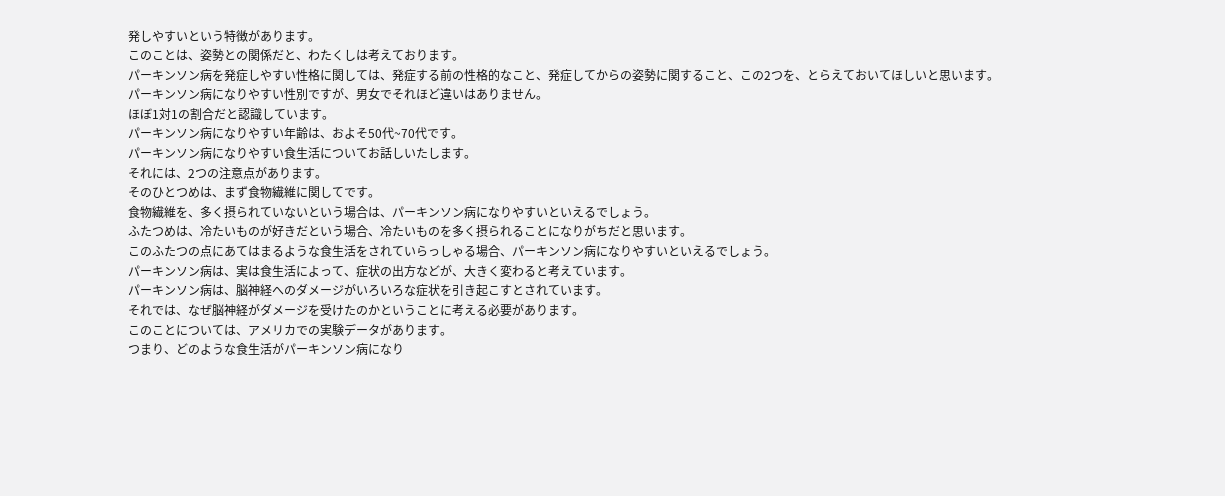発しやすいという特徴があります。
このことは、姿勢との関係だと、わたくしは考えております。
パーキンソン病を発症しやすい性格に関しては、発症する前の性格的なこと、発症してからの姿勢に関すること、この2つを、とらえておいてほしいと思います。
パーキンソン病になりやすい性別ですが、男女でそれほど違いはありません。
ほぼ1対1の割合だと認識しています。
パーキンソン病になりやすい年齢は、およそ50代~70代です。
パーキンソン病になりやすい食生活についてお話しいたします。
それには、2つの注意点があります。
そのひとつめは、まず食物繊維に関してです。
食物繊維を、多く摂られていないという場合は、パーキンソン病になりやすいといえるでしょう。
ふたつめは、冷たいものが好きだという場合、冷たいものを多く摂られることになりがちだと思います。
このふたつの点にあてはまるような食生活をされていらっしゃる場合、パーキンソン病になりやすいといえるでしょう。
パーキンソン病は、実は食生活によって、症状の出方などが、大きく変わると考えています。
パーキンソン病は、脳神経へのダメージがいろいろな症状を引き起こすとされています。
それでは、なぜ脳神経がダメージを受けたのかということに考える必要があります。
このことについては、アメリカでの実験データがあります。
つまり、どのような食生活がパーキンソン病になり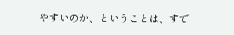やすいのか、ということは、すで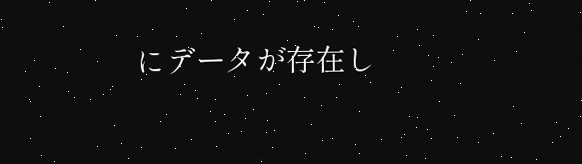にデータが存在し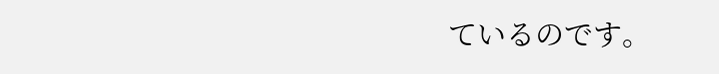ているのです。